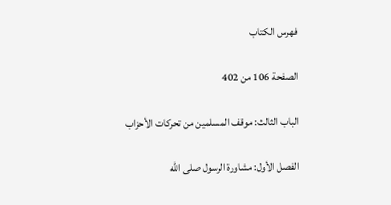فهرس الكتاب

الصفحة 106 من 402

الباب الثالث: موقف المسلمين من تحركات الأحزاب

الفصل الأول: مشاورة الرسول صلى الله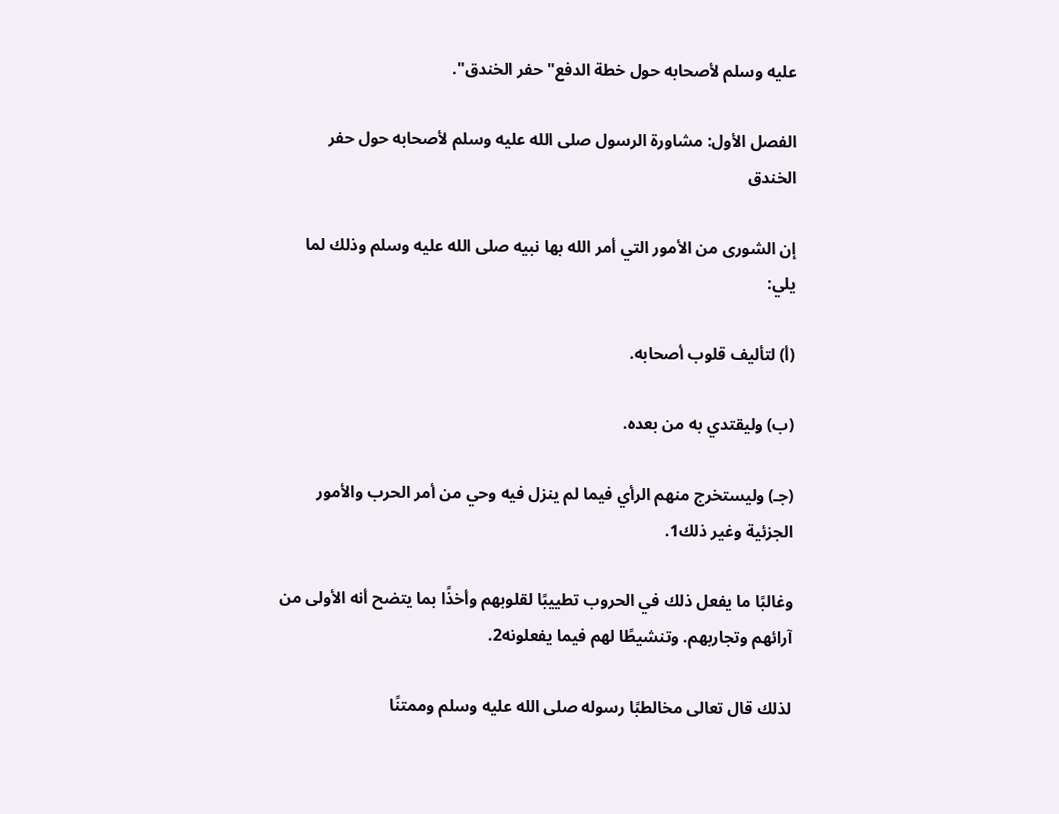عليه وسلم لأصحابه حول خطة الدفع"حفر الخندق".

الفصل الأول: مشاورة الرسول صلى الله عليه وسلم لأصحابه حول حفر الخندق

إن الشورى من الأمور التي أمر الله بها نبيه صلى الله عليه وسلم وذلك لما يلي:

(أ) لتأليف قلوب أصحابه.

(ب) وليقتدي به من بعده.

(جـ) وليستخرج منهم الرأي فيما لم ينزل فيه وحي من أمر الحرب والأمور الجزئية وغير ذلك1.

وغالبًا ما يفعل ذلك في الحروب تطييبًا لقلوبهم وأخذًا بما يتضح أنه الأولى من آرائهم وتجاربهم. وتنشيطًا لهم فيما يفعلونه2.

لذلك قال تعالى مخالطبًا رسوله صلى الله عليه وسلم وممتنًا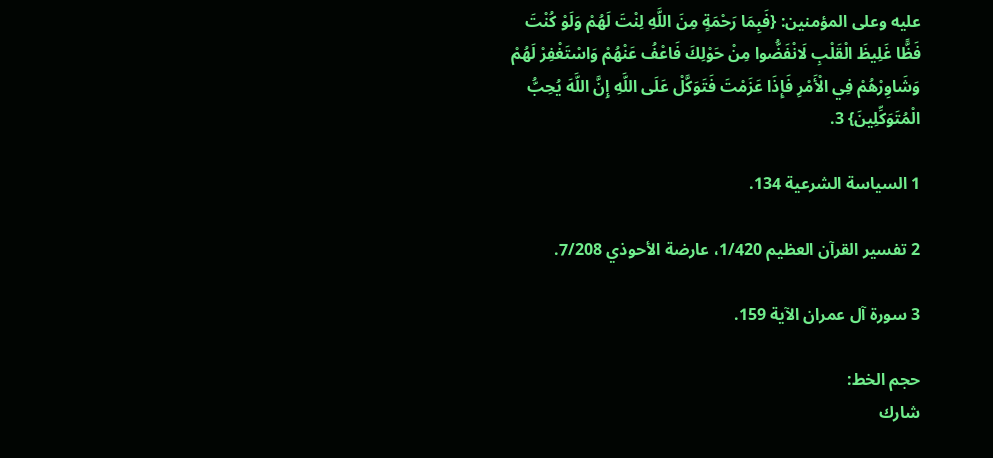عليه وعلى المؤمنين: {فَبِمَا رَحْمَةٍ مِنَ اللَّهِ لِنْتَ لَهُمْ وَلَوْ كُنْتَ فَظًّا غَلِيظَ الْقَلْبِ لَانْفَضُّوا مِنْ حَوْلِكَ فَاعْفُ عَنْهُمْ وَاسْتَغْفِرْ لَهُمْ وَشَاوِرْهُمْ فِي الْأَمْرِ فَإِذَا عَزَمْتَ فَتَوَكَّلْ عَلَى اللَّهِ إِنَّ اللَّهَ يُحِبُّ الْمُتَوَكِّلِينَ} 3.

1 السياسة الشرعية 134.

2 تفسير القرآن العظيم 1/420، عارضة الأحوذي 7/208.

3 سورة آل عمران الآية 159.

حجم الخط:
شارك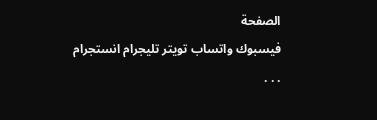الصفحة
فيسبوك واتساب تويتر تليجرام انستجرام
. . .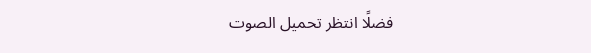فضلًا انتظر تحميل الصوت